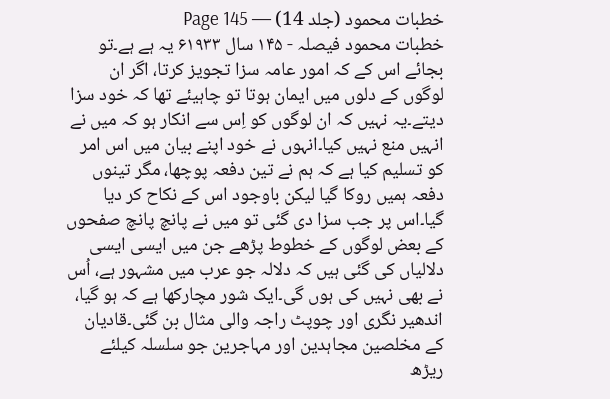خطبات محمود (جلد 14) — Page 145
خطبات محمود فیصلہ - ۱۴۵ سال ۶۱۹۳۳ یہ ہے ہے۔تو بجائے اس کے کہ امور عامہ سزا تجویز کرتا، اگر ان لوگوں کے دلوں میں ایمان ہوتا تو چاہیئے تھا کہ خود سزا دیتے۔یہ نہیں کہ ان لوگوں کو اِس سے انکار ہو کہ میں نے انہیں منع نہیں کیا۔انہوں نے خود اپنے بیان میں اس امر کو تسلیم کیا ہے کہ ہم نے تین دفعہ پوچھا، مگر تینوں دفعہ ہمیں روکا گیا لیکن باوجود اس کے نکاح کر دیا گیا۔اس پر جب سزا دی گئی تو میں نے پانچ پانچ صفحوں کے بعض لوگوں کے خطوط پڑھے جن میں ایسی ایسی دلالیاں کی گئی ہیں کہ دلالہ جو عرب میں مشہور ہے، اُس نے بھی نہیں کی ہوں گی۔ایک شور مچارکھا ہے کہ ہو گیا، اندھیر نگری اور چوپٹ راجہ والی مثال بن گئی۔قادیان کے مخلصین مجاہدین اور مہاجرین جو سلسلہ کیلئے ریڑھ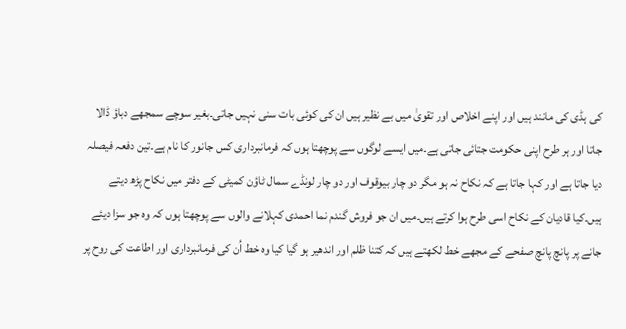کی ہڈی کی مانند ہیں اور اپنے اخلاص اور تقویٰ میں بے نظیر ہیں ان کی کوئی بات سنی نہیں جاتی۔بغیر سوچے سمجھے دباؤ ڈالا جاتا اور ہر طرح اپنی حکومت جتائی جاتی ہے۔میں ایسے لوگوں سے پوچھتا ہوں کہ فرمانبرداری کس جانور کا نام ہے۔تین دفعہ فیصلہ دیا جاتا ہے اور کہا جاتا ہے کہ نکاح نہ ہو مگر دو چار بیوقوف اور دو چار لونڈے سمال ٹاؤن کمیٹی کے دفتر میں نکاح پڑھ دیتے ہیں۔کیا قادیان کے نکاح اسی طرح ہوا کرتے ہیں۔میں ان جو فروش گندم نما احمدی کہلانے والوں سے پوچھتا ہوں کہ وہ جو سزا دیئے جانے پر پانچ پانچ صفحے کے مجھے خط لکھتے ہیں کہ کتنا ظلم اور اندھیر ہو گیا کیا وہ خط اُن کی فرمانبرداری اور اطاعت کی روح پر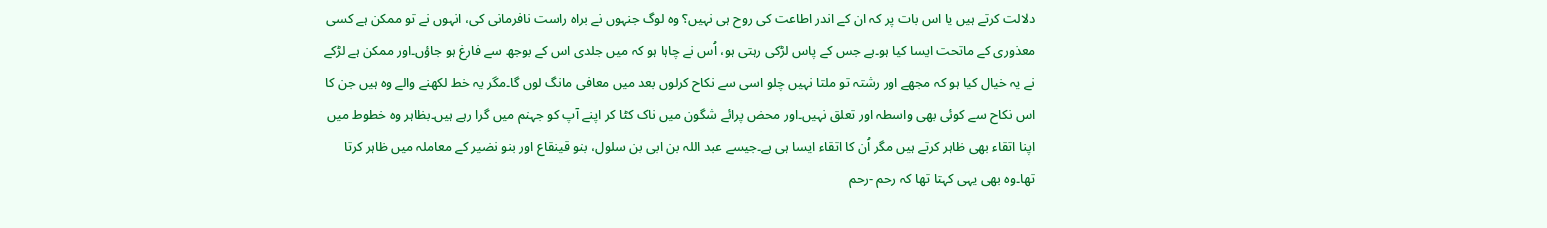دلالت کرتے ہیں یا اس بات پر کہ ان کے اندر اطاعت کی روح ہی نہیں؟ وہ لوگ جنہوں نے براہ راست نافرمانی کی، انہوں نے تو ممکن ہے کسی معذوری کے ماتحت ایسا کیا ہو۔ہے جس کے پاس لڑکی رہتی ہو، اُس نے چاہا ہو کہ میں جلدی اس کے بوجھ سے فارغ ہو جاؤں۔اور ممکن ہے لڑکے نے یہ خیال کیا ہو کہ مجھے اور رشتہ تو ملتا نہیں چلو اسی سے نکاح کرلوں بعد میں معافی مانگ لوں گا۔مگر یہ خط لکھنے والے وہ ہیں جن کا اس نکاح سے کوئی بھی واسطہ اور تعلق نہیں۔اور محض پرائے شگون میں ناک کٹا کر اپنے آپ کو جہنم میں گرا رہے ہیں۔بظاہر وہ خطوط میں اپنا اتقاء بھی ظاہر کرتے ہیں مگر اُن کا اتقاء ایسا ہی ہے۔جیسے عبد اللہ بن ابی بن سلول، بنو قینقاع اور بنو نضیر کے معاملہ میں ظاہر کرتا تھا۔وہ بھی یہی کہتا تھا کہ رحم -رحم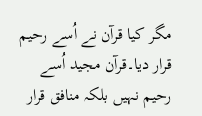مگر کیا قرآن نے اُسے رحیم قرار دیا۔قرآن مجید اُسے رحیم نہیں بلکہ منافق قرار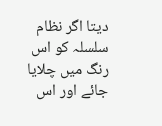دیتا اگر نظام سلسلہ کو اس رنگ میں چلایا جائے اور اس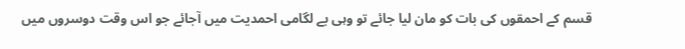قسم کے احمقوں کی بات کو مان لیا جائے تو وہی بے لگامی احمدیت میں آجائے جو اس وقت دوسروں میں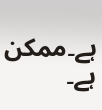ہے۔ممكن ہے۔